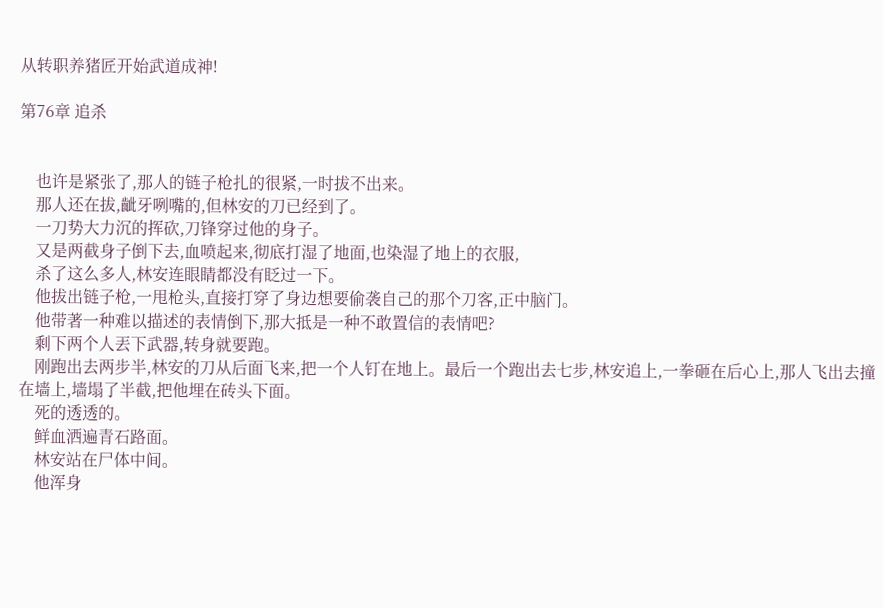从转职养猪匠开始武道成神!

第76章 追杀


    也许是紧张了,那人的链子枪扎的很紧,一时拔不出来。
    那人还在拔,齜牙咧嘴的,但林安的刀已经到了。
    一刀势大力沉的挥砍,刀锋穿过他的身子。
    又是两截身子倒下去,血喷起来,彻底打湿了地面,也染湿了地上的衣服,
    杀了这么多人,林安连眼睛都没有眨过一下。
    他拔出链子枪,一甩枪头,直接打穿了身边想要偷袭自己的那个刀客,正中脑门。
    他带著一种难以描述的表情倒下,那大抵是一种不敢置信的表情吧?
    剩下两个人丟下武器,转身就要跑。
    刚跑出去两步半,林安的刀从后面飞来,把一个人钉在地上。最后一个跑出去七步,林安追上,一拳砸在后心上,那人飞出去撞在墙上,墙塌了半截,把他埋在砖头下面。
    死的透透的。
    鲜血洒遍青石路面。
    林安站在尸体中间。
    他浑身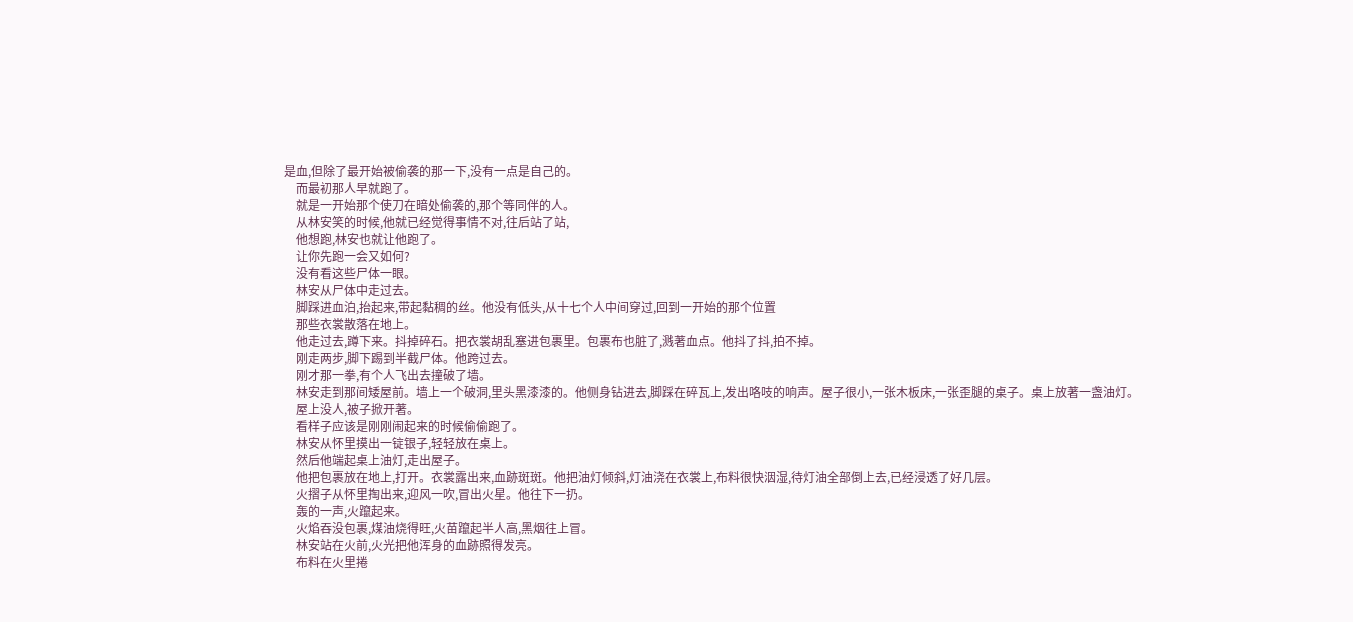是血,但除了最开始被偷袭的那一下,没有一点是自己的。
    而最初那人早就跑了。
    就是一开始那个使刀在暗处偷袭的,那个等同伴的人。
    从林安笑的时候,他就已经觉得事情不对,往后站了站,
    他想跑,林安也就让他跑了。
    让你先跑一会又如何?
    没有看这些尸体一眼。
    林安从尸体中走过去。
    脚踩进血泊,抬起来,带起黏稠的丝。他没有低头,从十七个人中间穿过,回到一开始的那个位置
    那些衣裳散落在地上。
    他走过去,蹲下来。抖掉碎石。把衣裳胡乱塞进包裹里。包裹布也脏了,溅著血点。他抖了抖,拍不掉。
    刚走两步,脚下踢到半截尸体。他跨过去。
    刚才那一拳,有个人飞出去撞破了墙。
    林安走到那间矮屋前。墙上一个破洞,里头黑漆漆的。他侧身钻进去,脚踩在碎瓦上,发出咯吱的响声。屋子很小,一张木板床,一张歪腿的桌子。桌上放著一盏油灯。
    屋上没人,被子掀开著。
    看样子应该是刚刚闹起来的时候偷偷跑了。
    林安从怀里摸出一锭银子,轻轻放在桌上。
    然后他端起桌上油灯,走出屋子。
    他把包裹放在地上,打开。衣裳露出来,血跡斑斑。他把油灯倾斜,灯油浇在衣裳上,布料很快洇湿,待灯油全部倒上去,已经浸透了好几层。
    火摺子从怀里掏出来,迎风一吹,冒出火星。他往下一扔。
    轰的一声,火躥起来。
    火焰吞没包裹,煤油烧得旺,火苗躥起半人高,黑烟往上冒。
    林安站在火前,火光把他浑身的血跡照得发亮。
    布料在火里捲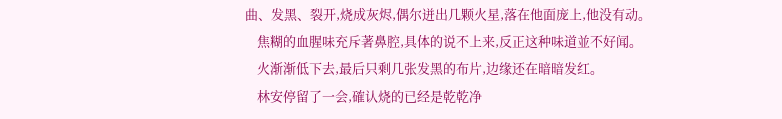曲、发黑、裂开,烧成灰烬,偶尔迸出几颗火星,落在他面庞上,他没有动。
    焦糊的血腥味充斥著鼻腔,具体的说不上来,反正这种味道並不好闻。
    火渐渐低下去,最后只剩几张发黑的布片,边缘还在暗暗发红。
    林安停留了一会,確认烧的已经是乾乾净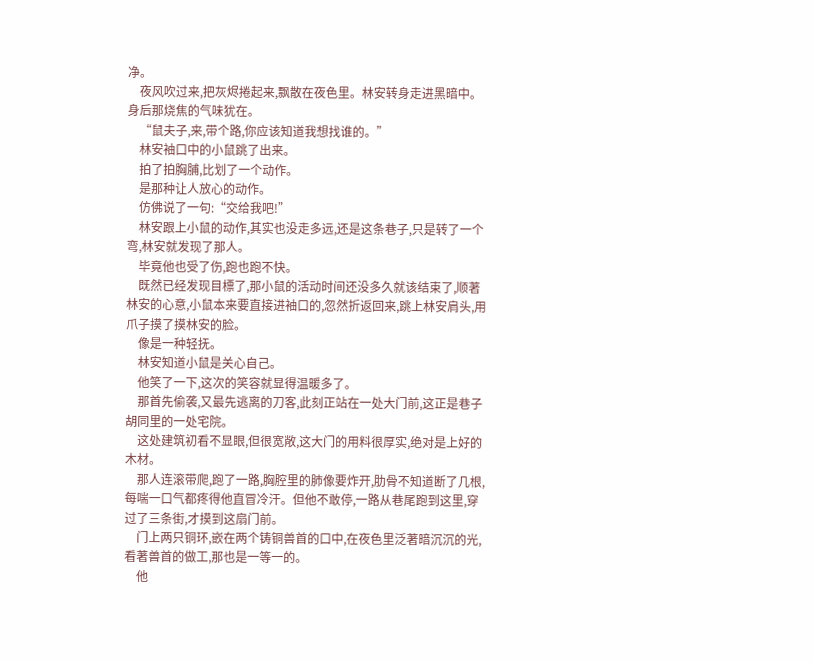净。
    夜风吹过来,把灰烬捲起来,飘散在夜色里。林安转身走进黑暗中。身后那烧焦的气味犹在。
    “鼠夫子,来,带个路,你应该知道我想找谁的。”
    林安袖口中的小鼠跳了出来。
    拍了拍胸脯,比划了一个动作。
    是那种让人放心的动作。
    仿佛说了一句:“交给我吧!”
    林安跟上小鼠的动作,其实也没走多远,还是这条巷子,只是转了一个弯,林安就发现了那人。
    毕竟他也受了伤,跑也跑不快。
    既然已经发现目標了,那小鼠的活动时间还没多久就该结束了,顺著林安的心意,小鼠本来要直接进袖口的,忽然折返回来,跳上林安肩头,用爪子摸了摸林安的脸。
    像是一种轻抚。
    林安知道小鼠是关心自己。
    他笑了一下,这次的笑容就显得温暖多了。
    那首先偷袭,又最先逃离的刀客,此刻正站在一处大门前,这正是巷子胡同里的一处宅院。
    这处建筑初看不显眼,但很宽敞,这大门的用料很厚实,绝对是上好的木材。
    那人连滚带爬,跑了一路,胸腔里的肺像要炸开,肋骨不知道断了几根,每喘一口气都疼得他直冒冷汗。但他不敢停,一路从巷尾跑到这里,穿过了三条街,才摸到这扇门前。
    门上两只铜环,嵌在两个铸铜兽首的口中,在夜色里泛著暗沉沉的光,看著兽首的做工,那也是一等一的。
    他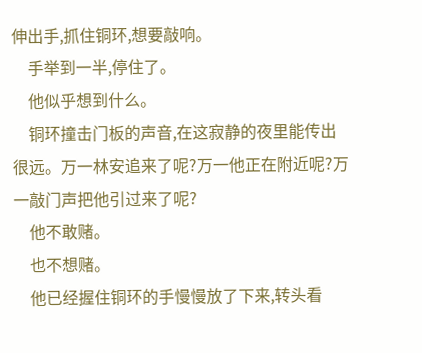伸出手,抓住铜环,想要敲响。
    手举到一半,停住了。
    他似乎想到什么。
    铜环撞击门板的声音,在这寂静的夜里能传出很远。万一林安追来了呢?万一他正在附近呢?万一敲门声把他引过来了呢?
    他不敢赌。
    也不想赌。
    他已经握住铜环的手慢慢放了下来,转头看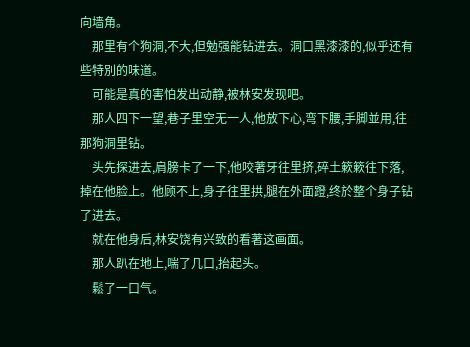向墙角。
    那里有个狗洞,不大,但勉强能钻进去。洞口黑漆漆的,似乎还有些特別的味道。
    可能是真的害怕发出动静,被林安发现吧。
    那人四下一望,巷子里空无一人,他放下心,弯下腰,手脚並用,往那狗洞里钻。
    头先探进去,肩膀卡了一下,他咬著牙往里挤,碎土簌簌往下落,掉在他脸上。他顾不上,身子往里拱,腿在外面蹬,终於整个身子钻了进去。
    就在他身后,林安饶有兴致的看著这画面。
    那人趴在地上,喘了几口,抬起头。
    鬆了一口气。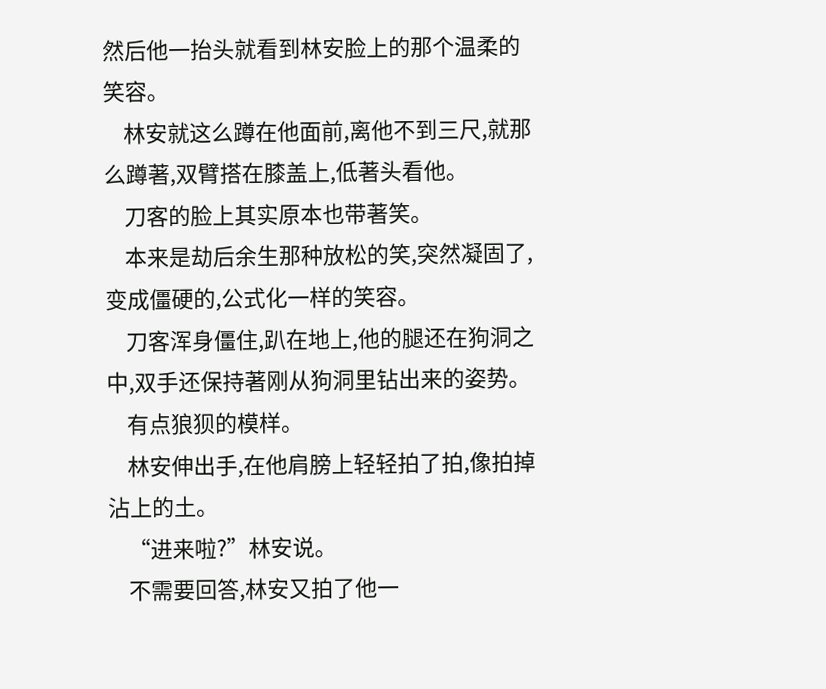然后他一抬头就看到林安脸上的那个温柔的笑容。
    林安就这么蹲在他面前,离他不到三尺,就那么蹲著,双臂搭在膝盖上,低著头看他。
    刀客的脸上其实原本也带著笑。
    本来是劫后余生那种放松的笑,突然凝固了,变成僵硬的,公式化一样的笑容。
    刀客浑身僵住,趴在地上,他的腿还在狗洞之中,双手还保持著刚从狗洞里钻出来的姿势。
    有点狼狈的模样。
    林安伸出手,在他肩膀上轻轻拍了拍,像拍掉沾上的土。
    “进来啦?”林安说。
    不需要回答,林安又拍了他一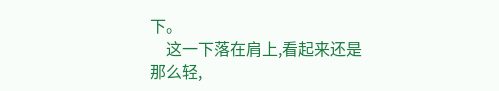下。
    这一下落在肩上,看起来还是那么轻,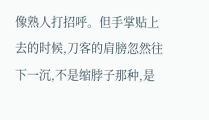像熟人打招呼。但手掌贴上去的时候,刀客的肩膀忽然往下一沉,不是缩脖子那种,是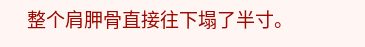整个肩胛骨直接往下塌了半寸。